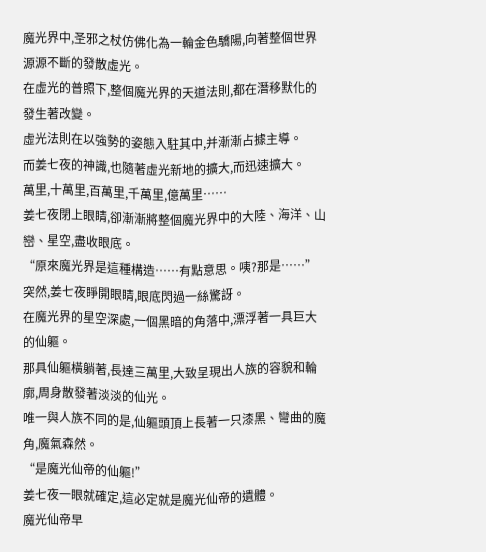魔光界中,圣邪之杖仿佛化為一輪金色驕陽,向著整個世界源源不斷的發散虛光。
在虛光的普照下,整個魔光界的天道法則,都在潛移默化的發生著改變。
虛光法則在以強勢的姿態入駐其中,并漸漸占據主導。
而姜七夜的神識,也隨著虛光新地的擴大,而迅速擴大。
萬里,十萬里,百萬里,千萬里,億萬里……
姜七夜閉上眼睛,卻漸漸將整個魔光界中的大陸、海洋、山巒、星空,盡收眼底。
“原來魔光界是這種構造……有點意思。咦?那是……”
突然,姜七夜睜開眼睛,眼底閃過一絲驚訝。
在魔光界的星空深處,一個黑暗的角落中,漂浮著一具巨大的仙軀。
那具仙軀橫躺著,長達三萬里,大致呈現出人族的容貌和輪廓,周身散發著淡淡的仙光。
唯一與人族不同的是,仙軀頭頂上長著一只漆黑、彎曲的魔角,魔氣森然。
“是魔光仙帝的仙軀!”
姜七夜一眼就確定,這必定就是魔光仙帝的遺體。
魔光仙帝早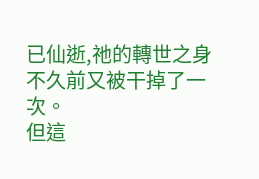已仙逝,祂的轉世之身不久前又被干掉了一次。
但這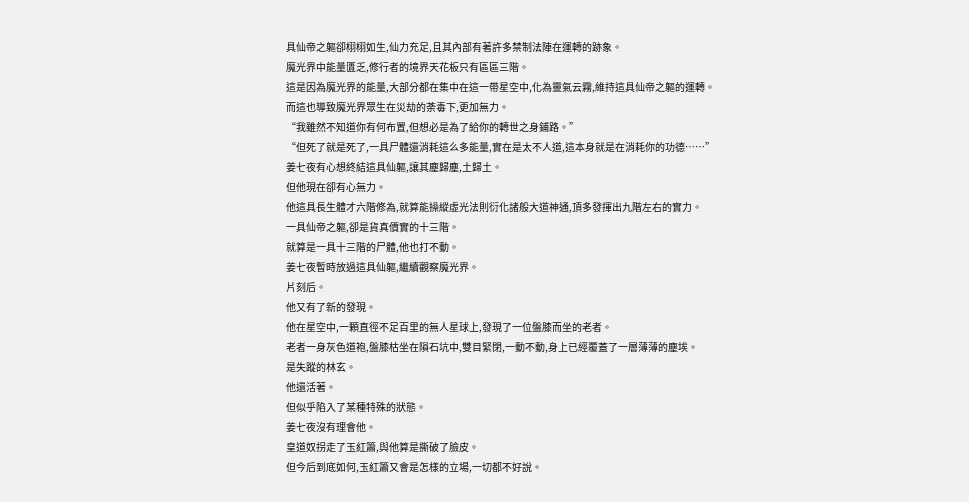具仙帝之軀卻栩栩如生,仙力充足,且其內部有著許多禁制法陣在運轉的跡象。
魔光界中能量匱乏,修行者的境界天花板只有區區三階。
這是因為魔光界的能量,大部分都在集中在這一帶星空中,化為靈氣云霧,維持這具仙帝之軀的運轉。
而這也導致魔光界眾生在災劫的荼毒下,更加無力。
“我雖然不知道你有何布置,但想必是為了給你的轉世之身鋪路。”
“但死了就是死了,一具尸體還消耗這么多能量,實在是太不人道,這本身就是在消耗你的功德……”
姜七夜有心想終結這具仙軀,讓其塵歸塵,土歸土。
但他現在卻有心無力。
他這具長生體才六階修為,就算能操縱虛光法則衍化諸般大道神通,頂多發揮出九階左右的實力。
一具仙帝之軀,卻是貨真價實的十三階。
就算是一具十三階的尸體,他也打不動。
姜七夜暫時放過這具仙軀,繼續觀察魔光界。
片刻后。
他又有了新的發現。
他在星空中,一顆直徑不足百里的無人星球上,發現了一位盤膝而坐的老者。
老者一身灰色道袍,盤膝枯坐在隕石坑中,雙目緊閉,一動不動,身上已經覆蓋了一層薄薄的塵埃。
是失蹤的林玄。
他還活著。
但似乎陷入了某種特殊的狀態。
姜七夜沒有理會他。
皇道奴拐走了玉紅簫,與他算是撕破了臉皮。
但今后到底如何,玉紅簫又會是怎樣的立場,一切都不好說。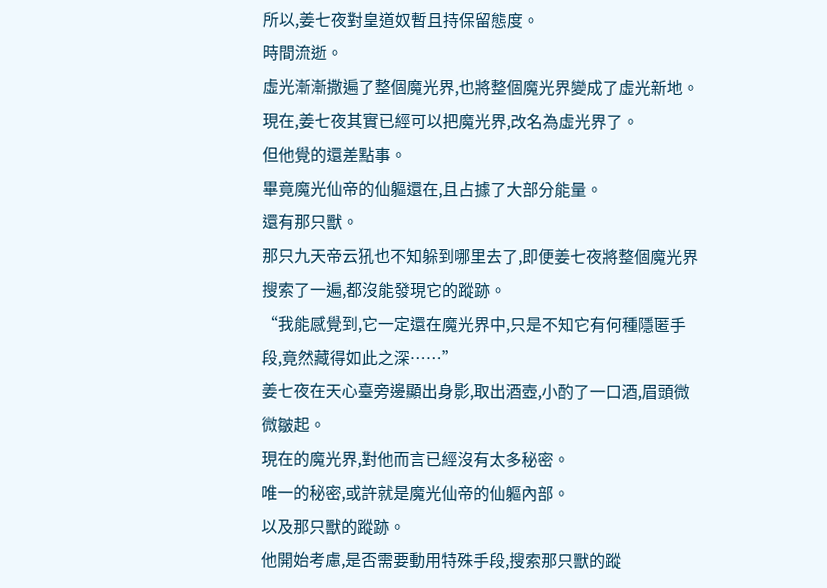所以,姜七夜對皇道奴暫且持保留態度。
時間流逝。
虛光漸漸撒遍了整個魔光界,也將整個魔光界變成了虛光新地。
現在,姜七夜其實已經可以把魔光界,改名為虛光界了。
但他覺的還差點事。
畢竟魔光仙帝的仙軀還在,且占據了大部分能量。
還有那只獸。
那只九天帝云犼也不知躲到哪里去了,即便姜七夜將整個魔光界搜索了一遍,都沒能發現它的蹤跡。
“我能感覺到,它一定還在魔光界中,只是不知它有何種隱匿手段,竟然藏得如此之深……”
姜七夜在天心臺旁邊顯出身影,取出酒壺,小酌了一口酒,眉頭微微皺起。
現在的魔光界,對他而言已經沒有太多秘密。
唯一的秘密,或許就是魔光仙帝的仙軀內部。
以及那只獸的蹤跡。
他開始考慮,是否需要動用特殊手段,搜索那只獸的蹤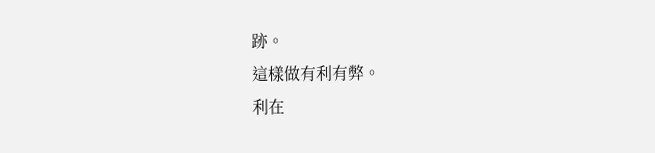跡。
這樣做有利有弊。
利在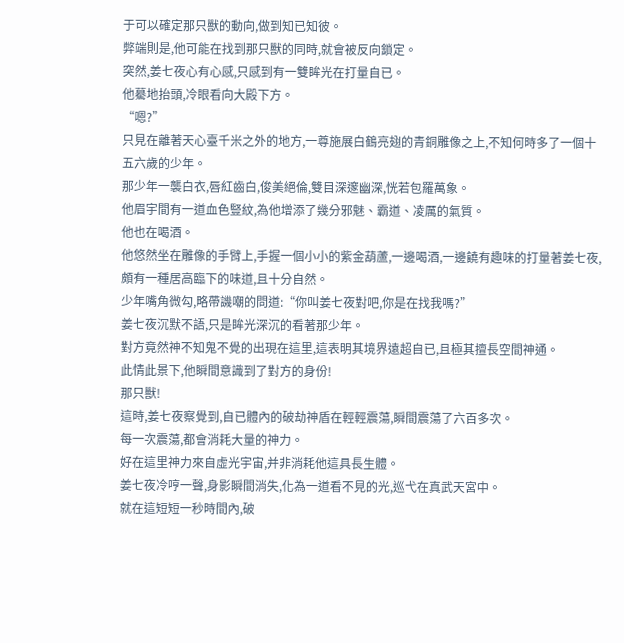于可以確定那只獸的動向,做到知已知彼。
弊端則是,他可能在找到那只獸的同時,就會被反向鎖定。
突然,姜七夜心有心感,只感到有一雙眸光在打量自已。
他驀地抬頭,冷眼看向大殿下方。
“嗯?”
只見在離著天心臺千米之外的地方,一尊施展白鶴亮翅的青銅雕像之上,不知何時多了一個十五六歲的少年。
那少年一襲白衣,唇紅齒白,俊美絕倫,雙目深邃幽深,恍若包羅萬象。
他眉宇間有一道血色豎紋,為他增添了幾分邪魅、霸道、凌厲的氣質。
他也在喝酒。
他悠然坐在雕像的手臂上,手握一個小小的紫金葫蘆,一邊喝酒,一邊饒有趣味的打量著姜七夜,頗有一種居高臨下的味道,且十分自然。
少年嘴角微勾,略帶譏嘲的問道:“你叫姜七夜對吧,你是在找我嗎?”
姜七夜沉默不語,只是眸光深沉的看著那少年。
對方竟然神不知鬼不覺的出現在這里,這表明其境界遠超自已,且極其擅長空間神通。
此情此景下,他瞬間意識到了對方的身份!
那只獸!
這時,姜七夜察覺到,自已體內的破劫神盾在輕輕震蕩,瞬間震蕩了六百多次。
每一次震蕩,都會消耗大量的神力。
好在這里神力來自虛光宇宙,并非消耗他這具長生體。
姜七夜冷哼一聲,身影瞬間消失,化為一道看不見的光,巡弋在真武天宮中。
就在這短短一秒時間內,破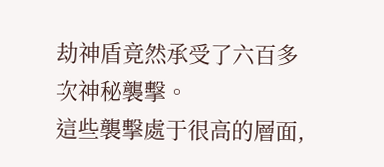劫神盾竟然承受了六百多次神秘襲擊。
這些襲擊處于很高的層面,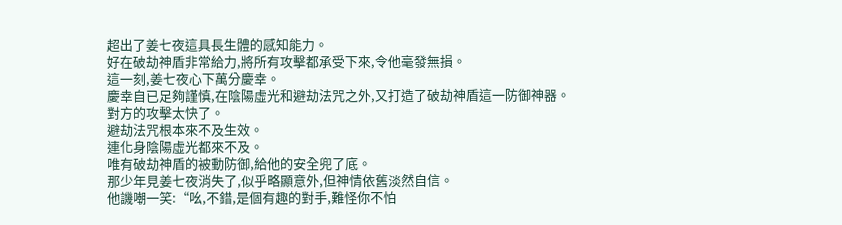超出了姜七夜這具長生體的感知能力。
好在破劫神盾非常給力,將所有攻擊都承受下來,令他毫發無損。
這一刻,姜七夜心下萬分慶幸。
慶幸自已足夠謹慎,在陰陽虛光和避劫法咒之外,又打造了破劫神盾這一防御神器。
對方的攻擊太快了。
避劫法咒根本來不及生效。
連化身陰陽虛光都來不及。
唯有破劫神盾的被動防御,給他的安全兜了底。
那少年見姜七夜消失了,似乎略顯意外,但神情依舊淡然自信。
他譏嘲一笑:“吆,不錯,是個有趣的對手,難怪你不怕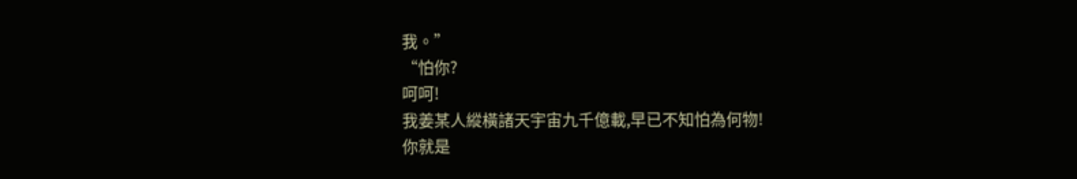我。”
“怕你?
呵呵!
我姜某人縱橫諸天宇宙九千億載,早已不知怕為何物!
你就是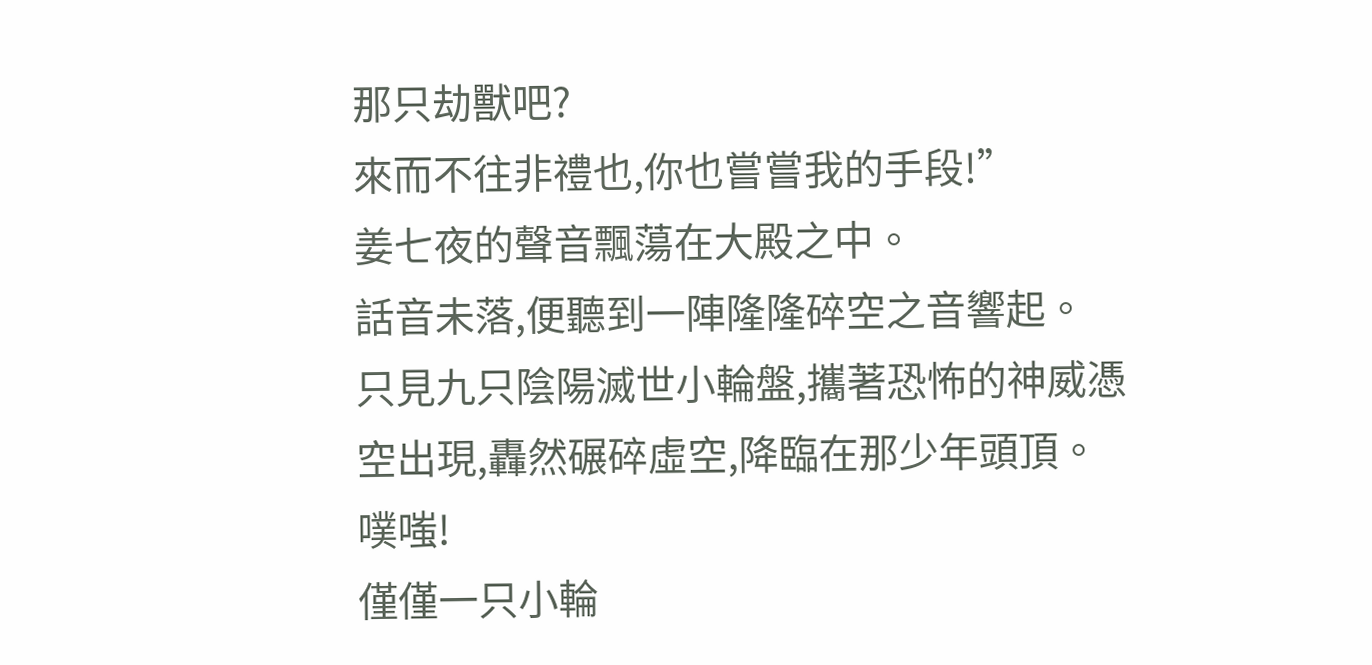那只劫獸吧?
來而不往非禮也,你也嘗嘗我的手段!”
姜七夜的聲音飄蕩在大殿之中。
話音未落,便聽到一陣隆隆碎空之音響起。
只見九只陰陽滅世小輪盤,攜著恐怖的神威憑空出現,轟然碾碎虛空,降臨在那少年頭頂。
噗嗤!
僅僅一只小輪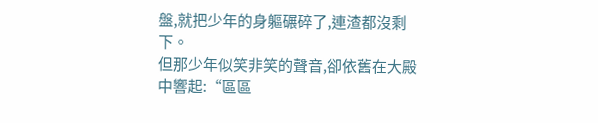盤,就把少年的身軀碾碎了,連渣都沒剩下。
但那少年似笑非笑的聲音,卻依舊在大殿中響起:“區區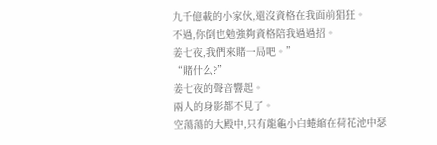九千億載的小家伙,還沒資格在我面前猖狂。
不過,你倒也勉強夠資格陪我過過招。
姜七夜,我們來賭一局吧。”
“賭什么?”
姜七夜的聲音響起。
兩人的身影都不見了。
空蕩蕩的大殿中,只有龍龜小白蜷縮在荷花池中瑟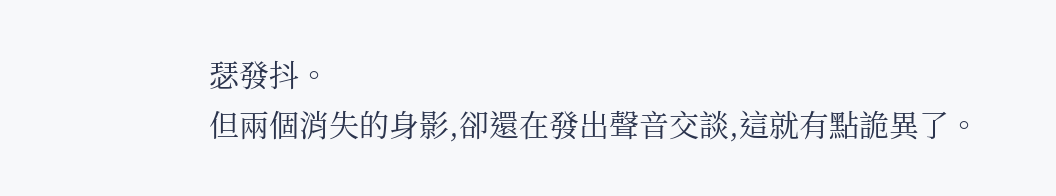瑟發抖。
但兩個消失的身影,卻還在發出聲音交談,這就有點詭異了。